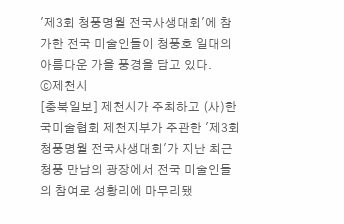'제3회 청풍명월 전국사생대회'에 참가한 전국 미술인들이 청풍호 일대의 아름다운 가을 풍경을 담고 있다.
ⓒ제천시
[충북일보] 제천시가 주최하고 (사)한국미술협회 제천지부가 주관한 '제3회 청풍명월 전국사생대회'가 지난 최근 청풍 만남의 광장에서 전국 미술인들의 참여로 성황리에 마무리됐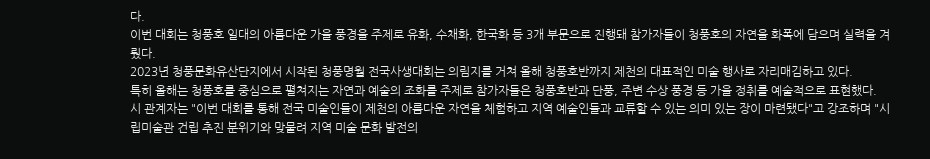다.
이번 대회는 청풍호 일대의 아름다운 가을 풍경을 주제로 유화, 수채화, 한국화 등 3개 부문으로 진행돼 참가자들이 청풍호의 자연을 화폭에 담으며 실력을 겨뤘다.
2023년 청풍문화유산단지에서 시작된 청풍명월 전국사생대회는 의림지를 거쳐 올해 청풍호반까지 제천의 대표적인 미술 행사로 자리매김하고 있다.
특히 올해는 청풍호를 중심으로 펼쳐지는 자연과 예술의 조화를 주제로 참가자들은 청풍호반과 단풍, 주변 수상 풍경 등 가을 정취를 예술적으로 표현했다.
시 관계자는 "이번 대회를 통해 전국 미술인들이 제천의 아름다운 자연을 체험하고 지역 예술인들과 교류할 수 있는 의미 있는 장이 마련됐다"고 강조하며 "시립미술관 건립 추진 분위기와 맞물려 지역 미술 문화 발전의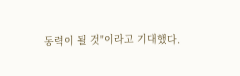동력이 될 것"이라고 기대했다.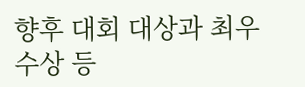향후 대회 대상과 최우수상 등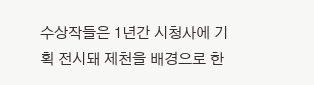수상작들은 1년간 시청사에 기획 전시돼 제천을 배경으로 한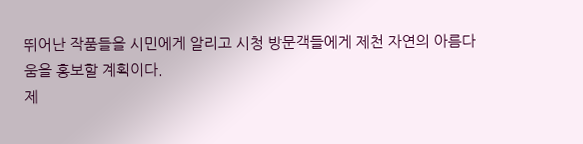뛰어난 작품들을 시민에게 알리고 시청 방문객들에게 제천 자연의 아름다움을 홍보할 계획이다.
제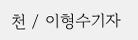천 / 이형수기자